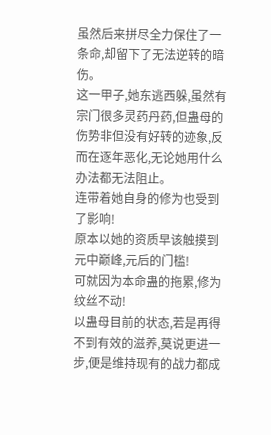虽然后来拼尽全力保住了一条命,却留下了无法逆转的暗伤。
这一甲子,她东逃西躲,虽然有宗门很多灵药丹药,但蛊母的伤势非但没有好转的迹象,反而在逐年恶化,无论她用什么办法都无法阻止。
连带着她自身的修为也受到了影响!
原本以她的资质早该触摸到元中巅峰,元后的门槛!
可就因为本命蛊的拖累,修为纹丝不动!
以蛊母目前的状态,若是再得不到有效的滋养,莫说更进一步,便是维持现有的战力都成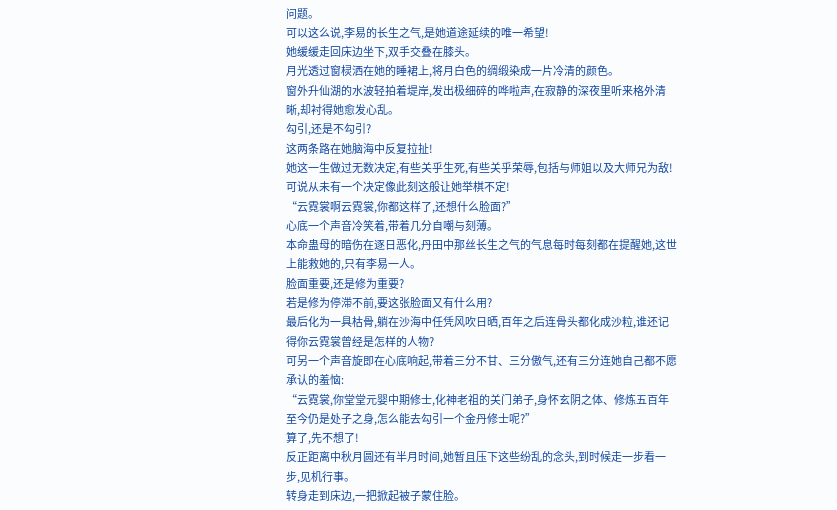问题。
可以这么说,李易的长生之气,是她道途延续的唯一希望!
她缓缓走回床边坐下,双手交叠在膝头。
月光透过窗棂洒在她的睡裙上,将月白色的绸缎染成一片冷清的颜色。
窗外升仙湖的水波轻拍着堤岸,发出极细碎的哗啦声,在寂静的深夜里听来格外清晰,却衬得她愈发心乱。
勾引,还是不勾引?
这两条路在她脑海中反复拉扯!
她这一生做过无数决定,有些关乎生死,有些关乎荣辱,包括与师姐以及大师兄为敌!
可说从未有一个决定像此刻这般让她举棋不定!
“云霓裳啊云霓裳,你都这样了,还想什么脸面?”
心底一个声音冷笑着,带着几分自嘲与刻薄。
本命蛊母的暗伤在逐日恶化,丹田中那丝长生之气的气息每时每刻都在提醒她,这世上能救她的,只有李易一人。
脸面重要,还是修为重要?
若是修为停滞不前,要这张脸面又有什么用?
最后化为一具枯骨,躺在沙海中任凭风吹日晒,百年之后连骨头都化成沙粒,谁还记得你云霓裳曾经是怎样的人物?
可另一个声音旋即在心底响起,带着三分不甘、三分傲气,还有三分连她自己都不愿承认的羞恼:
“云霓裳,你堂堂元婴中期修士,化神老祖的关门弟子,身怀玄阴之体、修炼五百年至今仍是处子之身,怎么能去勾引一个金丹修士呢?”
算了,先不想了!
反正距离中秋月圆还有半月时间,她暂且压下这些纷乱的念头,到时候走一步看一步,见机行事。
转身走到床边,一把掀起被子蒙住脸。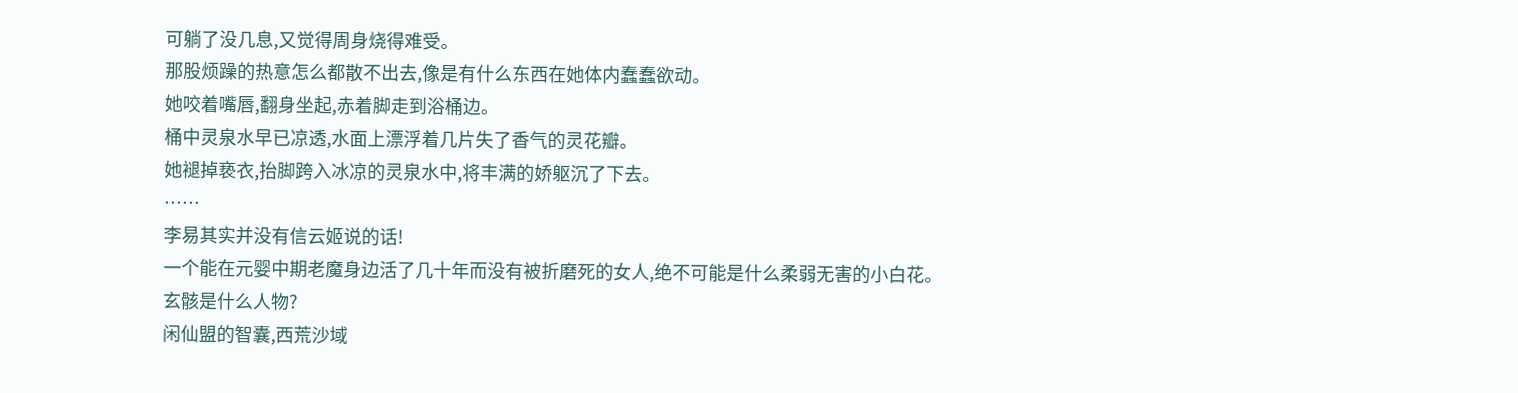可躺了没几息,又觉得周身烧得难受。
那股烦躁的热意怎么都散不出去,像是有什么东西在她体内蠢蠢欲动。
她咬着嘴唇,翻身坐起,赤着脚走到浴桶边。
桶中灵泉水早已凉透,水面上漂浮着几片失了香气的灵花瓣。
她褪掉亵衣,抬脚跨入冰凉的灵泉水中,将丰满的娇躯沉了下去。
……
李易其实并没有信云姬说的话!
一个能在元婴中期老魔身边活了几十年而没有被折磨死的女人,绝不可能是什么柔弱无害的小白花。
玄骸是什么人物?
闲仙盟的智囊,西荒沙域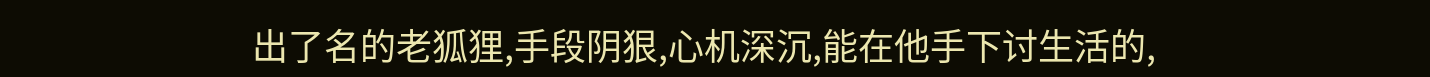出了名的老狐狸,手段阴狠,心机深沉,能在他手下讨生活的,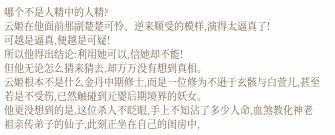哪个不是人精中的人精?
云姬在他面前那副楚楚可怜、逆来顺受的模样,演得太逼真了!
可越是逼真,便越是可疑!
所以他得出结论:利用她可以,信她却不能!
但他无论怎么猜来猜去,却万万没有想到真相。
云姬根本不是什么金丹中期修士,而是一位修为不逊于玄骸与白萱儿,甚至若是不受伤,已然触碰到元婴后期境界的妖女。
他更没想到的是,这位杀人不眨眼,手上不知沾了多少人命,血煞教化神老祖亲传弟子的仙子,此刻正坐在自己的闺房中,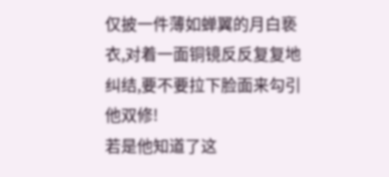仅披一件薄如蝉翼的月白亵衣,对着一面铜镜反反复复地纠结,要不要拉下脸面来勾引他双修!
若是他知道了这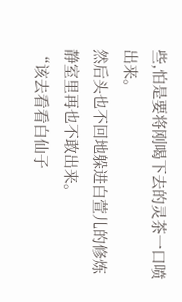些,怕是要将刚喝下去的灵茶一口喷出来。
然后头也不回地躲进白萱儿的修炼静室里再也不敢出来。
“该去看看白仙子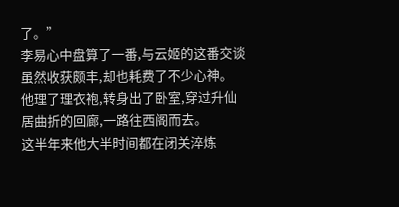了。”
李易心中盘算了一番,与云姬的这番交谈虽然收获颇丰,却也耗费了不少心神。
他理了理衣袍,转身出了卧室,穿过升仙居曲折的回廊,一路往西阁而去。
这半年来他大半时间都在闭关淬炼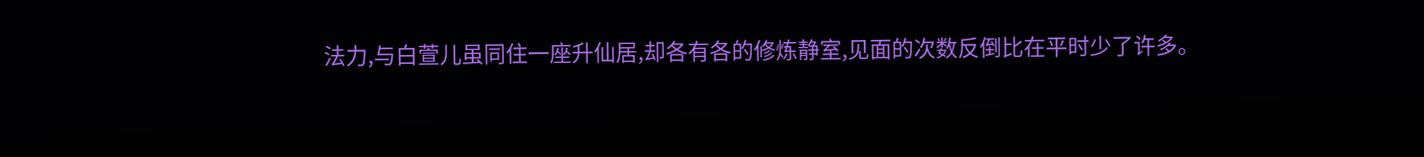法力,与白萱儿虽同住一座升仙居,却各有各的修炼静室,见面的次数反倒比在平时少了许多。